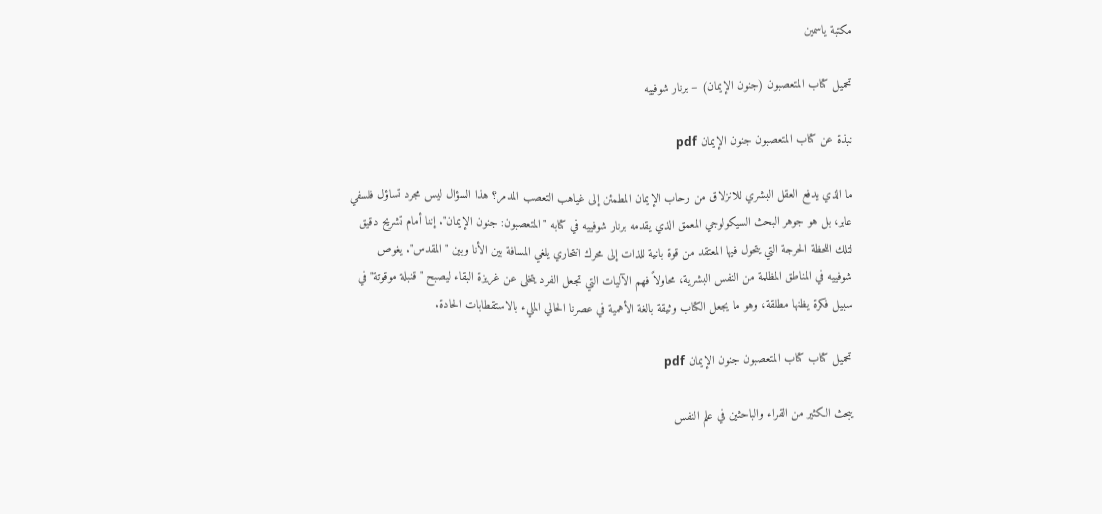مكتبة ياسمين

تحميل كتاب المتعصبون (جنون الإيمان) – برنار شوفييه

نبذة عن كتاب المتعصبون جنون الإيمان pdf

ما الذي يدفع العقل البشري للانزلاق من رحاب الإيمان المطمئن إلى غياهب التعصب المدمر؟ هذا السؤال ليس مجرد تساؤل فلسفي عابر، بل هو جوهر البحث السيكولوجي المعمق الذي يقدمه برنار شوفييه في كتابه "المتعصبون: جنون الإيمان". إننا أمام تشريح دقيق لتلك اللحظة الحرجة التي يتحول فيها المعتقد من قوة بانية للذات إلى محرك انتحاري يلغي المسافة بين الأنا وبين "المقدس". يغوص شوفييه في المناطق المظلمة من النفس البشرية، محاولاً فهم الآليات التي تجعل الفرد يتخلى عن غريزة البقاء ليصبح "قنبلة موقوتة" في سبيل فكرة يظنها مطلقة، وهو ما يجعل الكتاب وثيقة بالغة الأهمية في عصرنا الحالي المليء بالاستقطابات الحادة.

تحميل كتاب كتاب المتعصبون جنون الإيمان pdf

يبحث الكثير من القراء والباحثين في علم النفس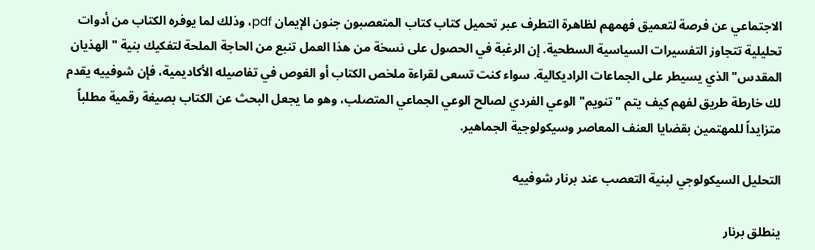الاجتماعي عن فرصة لتعميق فهمهم لظاهرة التطرف عبر تحميل كتاب كتاب المتعصبون جنون الإيمان pdf، وذلك لما يوفره الكتاب من أدوات تحليلية تتجاوز التفسيرات السياسية السطحية. إن الرغبة في الحصول على نسخة من هذا العمل تنبع من الحاجة الملحة لتفكيك بنية "الهذيان المقدس" الذي يسيطر على الجماعات الراديكالية. سواء كنت تسعى لقراءة ملخص الكتاب أو الغوص في تفاصيله الأكاديمية، فإن شوفييه يقدم لك خارطة طريق لفهم كيف يتم "تنويم" الوعي الفردي لصالح الوعي الجماعي المتصلب، وهو ما يجعل البحث عن الكتاب بصيغة رقمية مطلباً متزايداً للمهتمين بقضايا العنف المعاصر وسيكولوجية الجماهير.

التحليل السيكولوجي لبنية التعصب عند برنار شوفييه

ينطلق برنار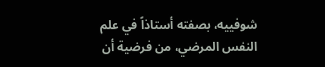شوفييه، بصفته أستاذاً في علم النفس المرضي، من فرضية أن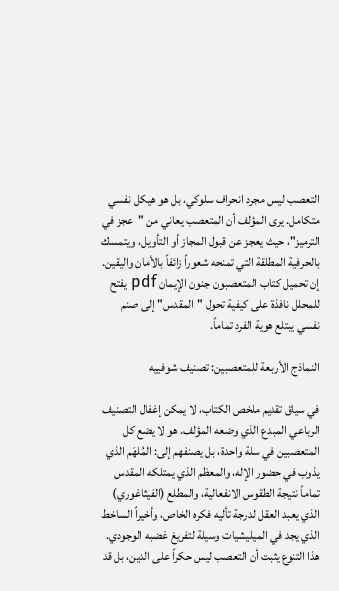التعصب ليس مجرد انحراف سلوكي، بل هو هيكل نفسي متكامل. يرى المؤلف أن المتعصب يعاني من "عجز في الترميز"، حيث يعجز عن قبول المجاز أو التأويل، ويتمسك بالحرفية المطلقة التي تمنحه شعوراً زائفاً بالأمان واليقين. إن تحميل كتاب المتعصبون جنون الإيمان pdf يفتح للمحلل نافذة على كيفية تحول "المقدس" إلى صنم نفسي يبتلع هوية الفرد تماماً.

النماذج الأربعة للمتعصبين: تصنيف شوفييه

في سياق تقديم ملخص الكتاب، لا يمكن إغفال التصنيف الرباعي المبدع الذي وضعه المؤلف. هو لا يضع كل المتعصبين في سلة واحدة، بل يصنفهم إلى: المُلهَم الذي يذوب في حضور الإله، والمعظم الذي يمتلكه المقدس تماماً نتيجة الطقوس الانفعالية، والمطلع (الفيثاغوري) الذي يعبد العقل لدرجة تأليه فكره الخاص، وأخيراً الساخط الذي يجد في الميليشيات وسيلة لتفريغ غضبه الوجودي. هذا التنوع يثبت أن التعصب ليس حكراً على الدين، بل قد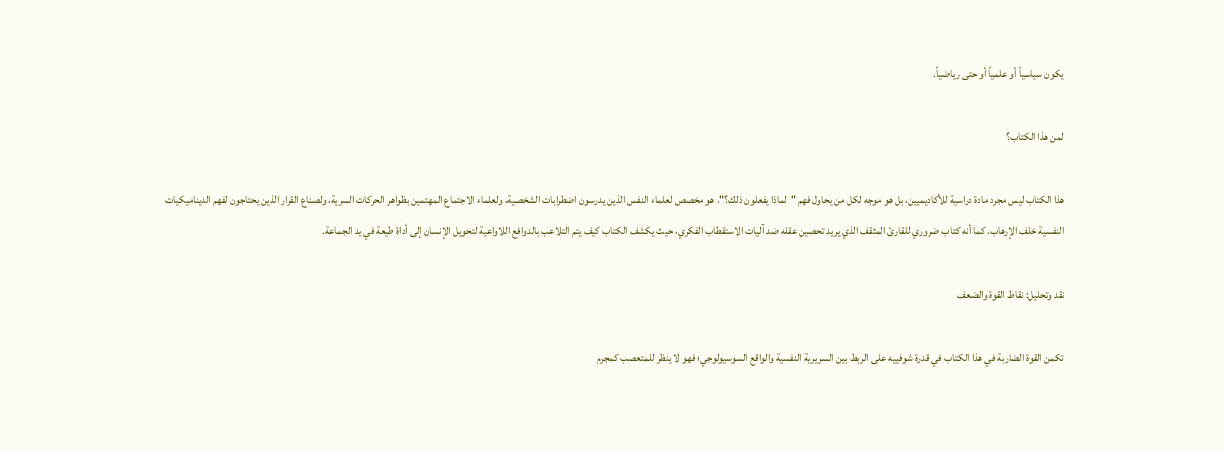يكون سياسياً أو علمياً أو حتى رياضياً.

لمن هذا الكتاب؟

هذا الكتاب ليس مجرد مادة دراسية للأكاديميين، بل هو موجه لكل من يحاول فهم "لماذا يفعلون ذلك؟". هو مخصص لعلماء النفس الذين يدرسون اضطرابات الشخصية، ولعلماء الاجتماع المهتمين بظواهر الحركات السرية، ولصناع القرار الذين يحتاجون لفهم الديناميكيات النفسية خلف الإرهاب. كما أنه كتاب ضروري للقارئ المثقف الذي يريد تحصين عقله ضد آليات الاستقطاب الفكري، حيث يكشف الكتاب كيف يتم التلاعب بالدوافع اللاواعية لتحويل الإنسان إلى أداة طيعة في يد الجماعة.

نقد وتحليل: نقاط القوة والضعف

تكمن القوة الضاربة في هذا الكتاب في قدرة شوفييه على الربط بين السريرية النفسية والواقع السوسيولوجي؛ فهو لا ينظر للمتعصب كمجرم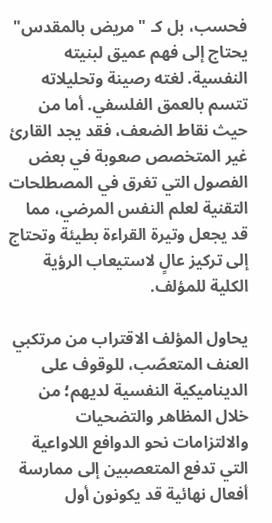فحسب، بل كـ "مريض بالمقدس" يحتاج إلى فهم عميق لبنيته النفسية. لغته رصينة وتحليلاته تتسم بالعمق الفلسفي. أما من حيث نقاط الضعف، فقد يجد القارئ غير المتخصص صعوبة في بعض الفصول التي تغرق في المصطلحات التقنية لعلم النفس المرضي، مما قد يجعل وتيرة القراءة بطيئة وتحتاج إلى تركيز عالٍ لاستيعاب الرؤية الكلية للمؤلف.

يحاول المؤلف الاقتراب من مرتكبي العنف المتعصّب، للوقوف على الديناميكية النفسية لديهم؛ من خلال المظاهر والتضحيات والالتزامات نحو الدوافع اللاواعية التي تدفع المتعصبين إلى ممارسة أفعال نهائية قد يكونون أول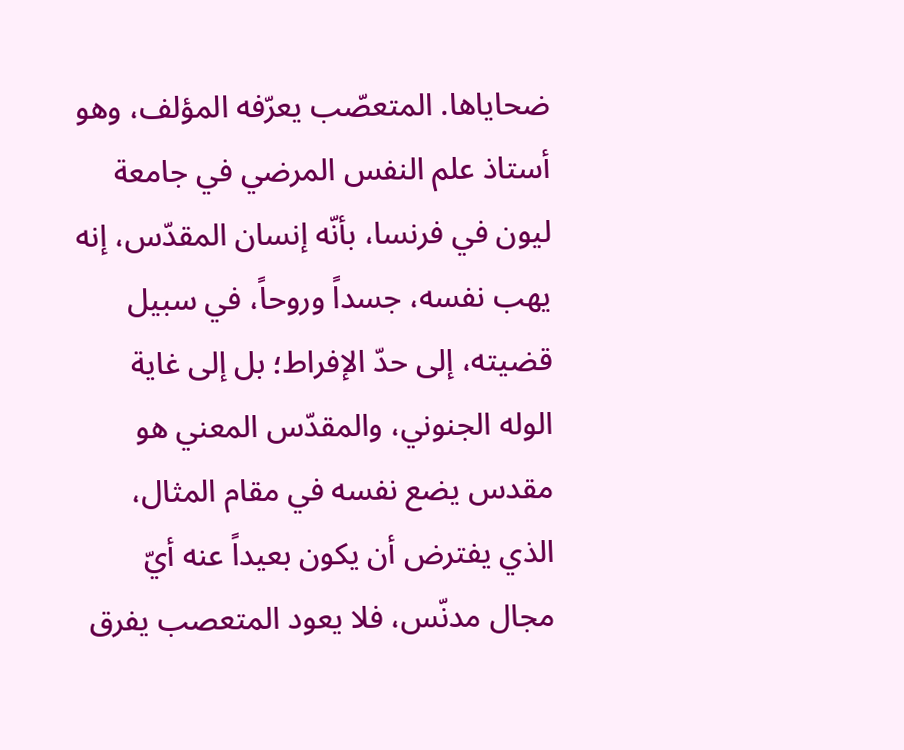ضحاياها. المتعصّب يعرّفه المؤلف، وهو أستاذ علم النفس المرضي في جامعة ليون في فرنسا، بأنّه إنسان المقدّس، إنه يهب نفسه، جسداً وروحاً، في سبيل قضيته، إلى حدّ الإفراط؛ بل إلى غاية الوله الجنوني، والمقدّس المعني هو مقدس يضع نفسه في مقام المثال، الذي يفترض أن يكون بعيداً عنه أيّ مجال مدنّس، فلا يعود المتعصب يفرق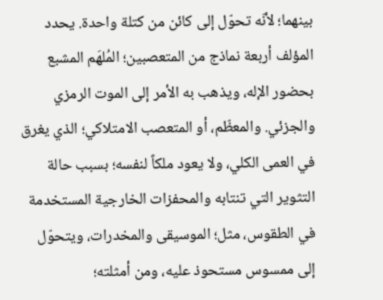بينهما؛ لأنّه تحوّل إلى كائن من كتلة واحدة. يحدد المؤلف أربعة نماذج من المتعصبين؛ المُلهَم المشبع بحضور الإله، ويذهب به الأمر إلى الموت الرمزي والجزئي. والمعظّم، أو المتعصب الامتلاكي؛ الذي يغرق في العمى الكلي، ولا يعود ملكاً لنفسه؛ بسبب حالة التثوير التي تنتابه والمحفزات الخارجية المستخدمة في الطقوس، مثل؛ الموسيقى والمخدرات، ويتحوّل إلى ممسوس مستحوذ عليه، ومن أمثلته؛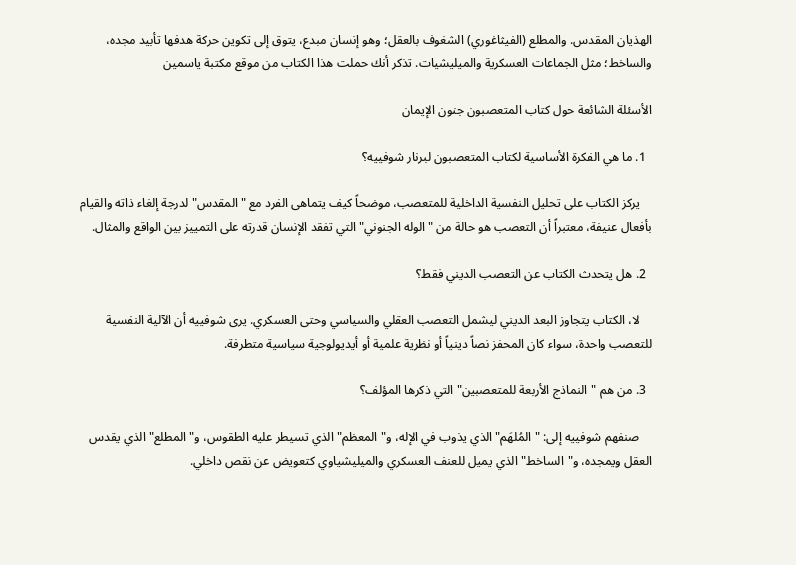الهذيان المقدس. والمطلع (الفيثاغوري) الشغوف بالعقل؛ وهو إنسان مبدع، يتوق إلى تكوين حركة هدفها تأبيد مجده، والساخط؛ مثل الجماعات العسكرية والميليشيات. تذكر أنك حملت هذا الكتاب من موقع مكتبة ياسمين

الأسئلة الشائعة حول كتاب المتعصبون جنون الإيمان

  1. ما هي الفكرة الأساسية لكتاب المتعصبون لبرنار شوفييه؟

    يركز الكتاب على تحليل النفسية الداخلية للمتعصب، موضحاً كيف يتماهى الفرد مع "المقدس" لدرجة إلغاء ذاته والقيام بأفعال عنيفة، معتبراً أن التعصب هو حالة من "الوله الجنوني" التي تفقد الإنسان قدرته على التمييز بين الواقع والمثال.

  2. هل يتحدث الكتاب عن التعصب الديني فقط؟

    لا، الكتاب يتجاوز البعد الديني ليشمل التعصب العقلي والسياسي وحتى العسكري. يرى شوفييه أن الآلية النفسية للتعصب واحدة، سواء كان المحفز نصاً دينياً أو نظرية علمية أو أيديولوجية سياسية متطرفة.

  3. من هم "النماذج الأربعة للمتعصبين" التي ذكرها المؤلف؟

    صنفهم شوفييه إلى: "المُلهَم" الذي يذوب في الإله، و"المعظم" الذي تسيطر عليه الطقوس، و"المطلع" الذي يقدس العقل ويمجده، و"الساخط" الذي يميل للعنف العسكري والميليشياوي كتعويض عن نقص داخلي.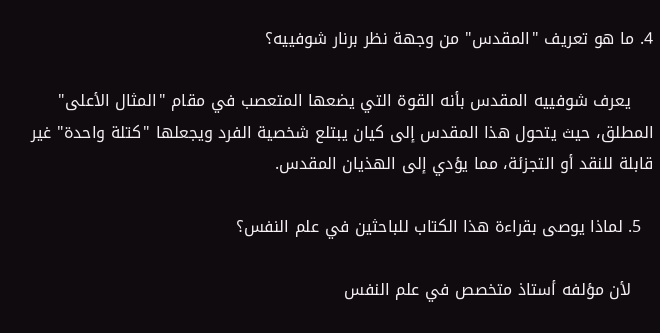4. ما هو تعريف "المقدس" من وجهة نظر برنار شوفييه؟

    يعرف شوفييه المقدس بأنه القوة التي يضعها المتعصب في مقام "المثال الأعلى" المطلق، حيث يتحول هذا المقدس إلى كيان يبتلع شخصية الفرد ويجعلها "كتلة واحدة" غير قابلة للنقد أو التجزئة، مما يؤدي إلى الهذيان المقدس.

  5. لماذا يوصى بقراءة هذا الكتاب للباحثين في علم النفس؟

    لأن مؤلفه أستاذ متخصص في علم النفس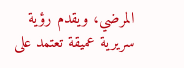المرضي، ويقدم رؤية سريرية عميقة تعتمد على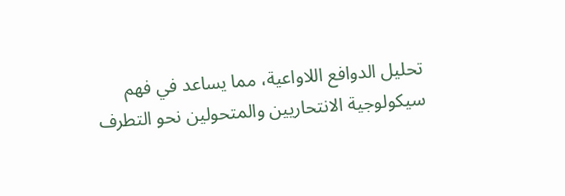تحليل الدوافع اللاواعية، مما يساعد في فهم سيكولوجية الانتحاريين والمتحولين نحو التطرف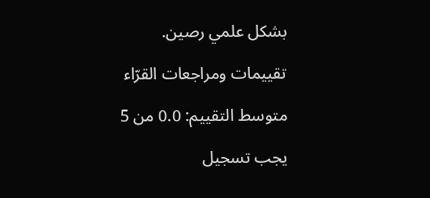بشكل علمي رصين.

تقييمات ومراجعات القرّاء

متوسط التقييم: 0.0 من 5

يجب تسجيل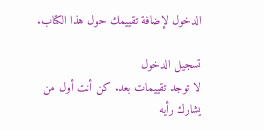الدخول لإضافة تقييمك حول هذا الكتاب.

تسجيل الدخول
لا توجد تقييمات بعد. كن أنت أول من يشارك رأيه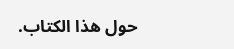حول هذا الكتاب.